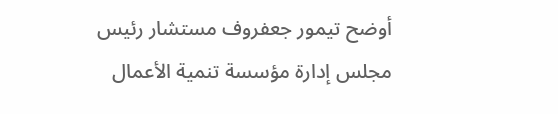أوضح تيمور جعفروف مستشار رئيس مجلس إدارة مؤسسة تنمية الأعمال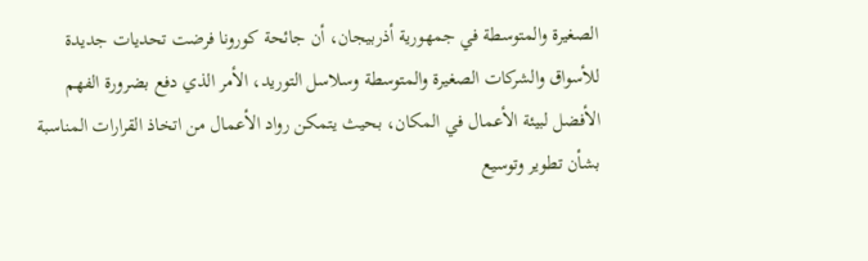الصغيرة والمتوسطة في جمهورية أذربيجان، أن جائحة كورونا فرضت تحديات جديدة للأسواق والشركات الصغيرة والمتوسطة وسلاسل التوريد، الأمر الذي دفع بضرورة الفهم الأفضل لبيئة الأعمال في المكان، بحيث يتمكن رواد الأعمال من اتخاذ القرارات المناسبة بشأن تطوير وتوسيع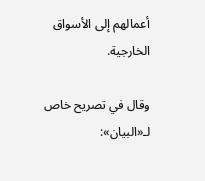أعمالهم إلى الأسواق الخارجية.

وقال في تصريح خاص لـ«البيان»: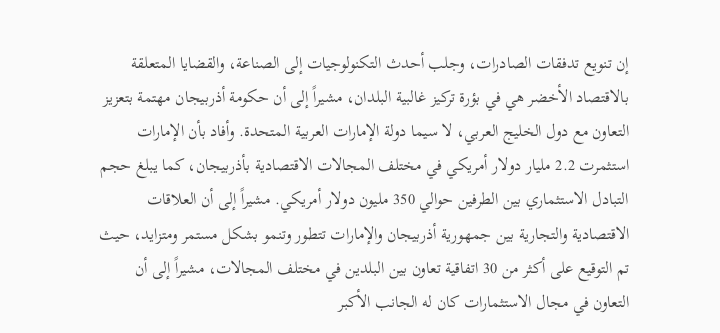إن تنويع تدفقات الصادرات، وجلب أحدث التكنولوجيات إلى الصناعة، والقضايا المتعلقة بالاقتصاد الأخضر هي في بؤرة تركيز غالبية البلدان، مشيراً إلى أن حكومة أذربيجان مهتمة بتعزيز التعاون مع دول الخليج العربي، لا سيما دولة الإمارات العربية المتحدة. وأفاد بأن الإمارات استثمرت 2.2 مليار دولار أمريكي في مختلف المجالات الاقتصادية بأذربيجان، كما يبلغ حجم التبادل الاستثماري بين الطرفين حوالي 350 مليون دولار أمريكي. مشيراً إلى أن العلاقات الاقتصادية والتجارية بين جمهورية أذربيجان والإمارات تتطور وتنمو بشكل مستمر ومتزايد، حيث تم التوقيع على أكثر من 30 اتفاقية تعاون بين البلدين في مختلف المجالات، مشيراً إلى أن التعاون في مجال الاستثمارات كان له الجانب الأكبر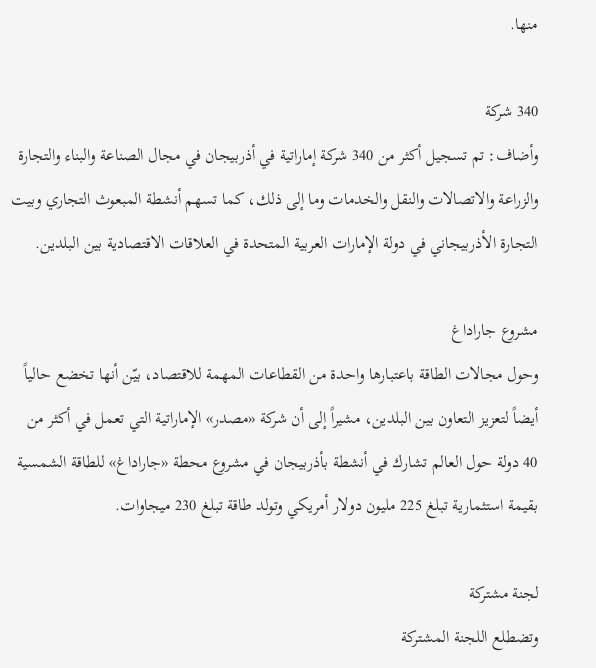منها.

340 شركة
وأضاف: تم تسجيل أكثر من 340 شركة إماراتية في أذربيجان في مجال الصناعة والبناء والتجارة والزراعة والاتصالات والنقل والخدمات وما إلى ذلك، كما تسهم أنشطة المبعوث التجاري وبيت التجارة الأذربيجاني في دولة الإمارات العربية المتحدة في العلاقات الاقتصادية بين البلدين.

مشروع جاراداغ
وحول مجالات الطاقة باعتبارها واحدة من القطاعات المهمة للاقتصاد، بيّن أنها تخضع حالياً أيضاً لتعزيز التعاون بين البلدين، مشيراً إلى أن شركة «مصدر» الإماراتية التي تعمل في أكثر من 40 دولة حول العالم تشارك في أنشطة بأذربيجان في مشروع محطة «جاراداغ» للطاقة الشمسية بقيمة استثمارية تبلغ 225 مليون دولار أمريكي وتولد طاقة تبلغ 230 ميجاوات.

لجنة مشتركة
وتضطلع اللجنة المشتركة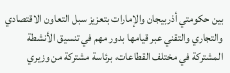بين حكومتي أذربيجان والإمارات بتعزيز سبل التعاون الاقتصادي والتجاري والتقني عبر قيامها بدور مهم في تنسيق الأنشطة المشتركة في مختلف القطاعات، برئاسة مشتركة من وزيري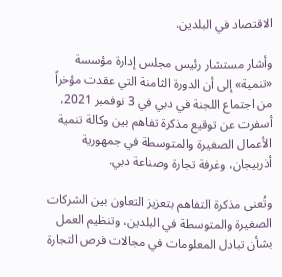الاقتصاد في البلدين.

وأشار مستشار رئيس مجلس إدارة مؤسسة «تنمية» إلى أن الدورة الثامنة التي عقدت مؤخراً من اجتماع اللجنة في دبي في 3 نوفمبر 2021، أسفرت عن توقيع مذكرة تفاهم بين وكالة تنمية الأعمال الصغيرة والمتوسطة في جمهورية أذربيجان، وغرفة تجارة وصناعة دبي.

وتُعنى مذكرة التفاهم بتعزيز التعاون بين الشركات الصغيرة والمتوسطة في البلدين، وتنظيم العمل بشأن تبادل المعلومات في مجالات فرص التجارة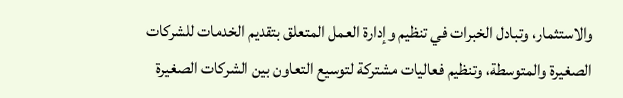والاستثمار، وتبادل الخبرات في تنظيم وإدارة العمل المتعلق بتقديم الخدمات للشركات الصغيرة والمتوسطة، وتنظيم فعاليات مشتركة لتوسيع التعاون بين الشركات الصغيرة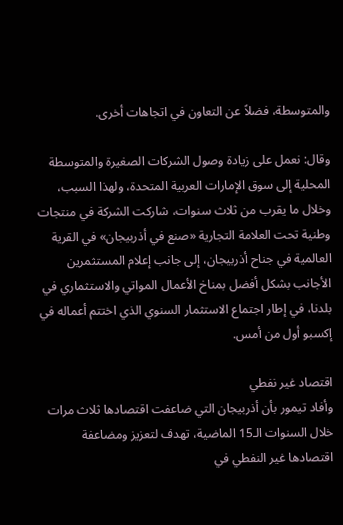والمتوسطة، فضلاً عن التعاون في اتجاهات أخرى.

وقال: نعمل على زيادة وصول الشركات الصغيرة والمتوسطة المحلية إلى سوق الإمارات العربية المتحدة، ولهذا السبب، وخلال ما يقرب من ثلاث سنوات، شاركت الشركة في منتجات وطنية تحت العلامة التجارية «صنع في أذربيجان» في القرية العالمية في جناح أذربيجان، إلى جانب إعلام المستثمرين الأجانب بشكل أفضل بمناخ الأعمال المواتي والاستثماري في بلدنا، في إطار اجتماع الاستثمار السنوي الذي اختتم أعماله في إكسبو أول من أمس.

اقتصاد غير نفطي
وأفاد تيمور بأن أذربيجان التي ضاعفت اقتصادها ثلاث مرات خلال السنوات الـ15 الماضية، تهدف لتعزيز ومضاعفة اقتصادها غير النفطي في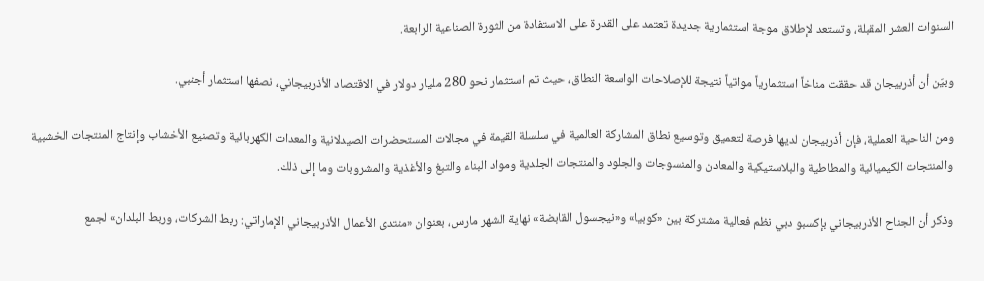السنوات العشر المقبلة، وتستعد لإطلاق موجة استثمارية جديدة تعتمد على القدرة على الاستفادة من الثورة الصناعية الرابعة.

وبيّن أن أذربيجان قد حققت مناخاً استثمارياً مواتياً نتيجة للإصلاحات الواسعة النطاق، حيث تم استثمار نحو 280 مليار دولار في الاقتصاد الأذربيجاني، نصفها استثمار أجنبي.

ومن الناحية العملية، فإن أذربيجان لديها فرصة لتعميق وتوسيع نطاق المشاركة العالمية في سلسلة القيمة في مجالات المستحضرات الصيدلانية والمعدات الكهربائية وتصنيع الأخشاب وإنتاج المنتجات الخشبية والمنتجات الكيميائية والمطاطية والبلاستيكية والمعادن والمنسوجات والجلود والمنتجات الجلدية ومواد البناء والتبغ والأغذية والمشروبات وما إلى ذلك.

وذكر أن الجناح الأذربيجاني بإكسبو دبي نظم فعالية مشتركة بين «كوبيا» و«نيجسول القابضة» نهاية الشهر مارس، بعنوان «منتدى الأعمال الأذربيجاني الإماراتي: ربط الشركات، وربط البلدان» لجمع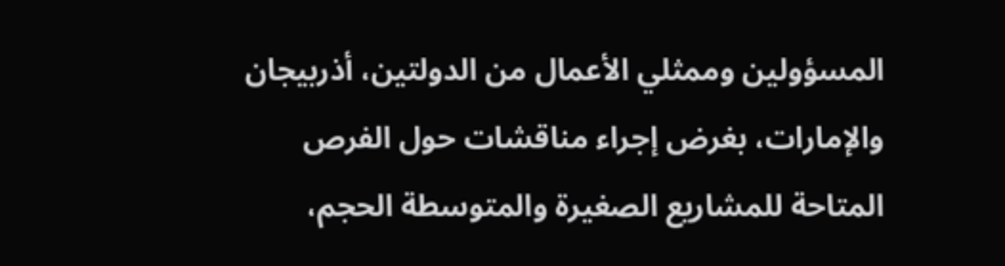المسؤولين وممثلي الأعمال من الدولتين، أذربيجان والإمارات، بغرض إجراء مناقشات حول الفرص المتاحة للمشاريع الصغيرة والمتوسطة الحجم،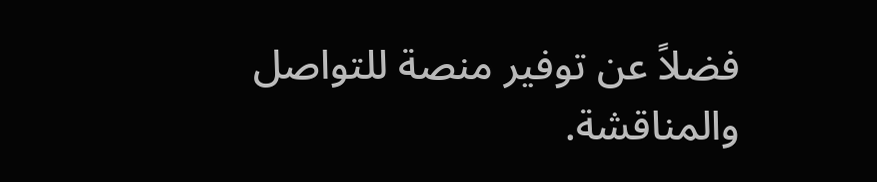فضلاً عن توفير منصة للتواصل والمناقشة.